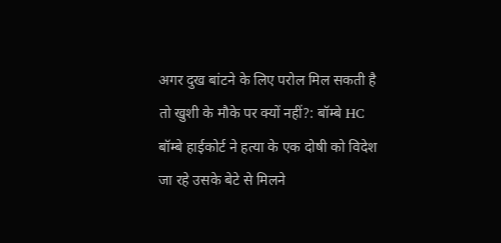अगर दुख बांटने के लिए परोल मिल सकती है तो खुशी के मौके पर क्यों नहीं?: बॉम्बे HC
बॉम्बे हाईकोर्ट ने हत्या के एक दोषी को विदेश जा रहे उसके बेटे से मिलने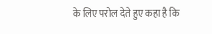के लिए परोल देते हुए कहा है कि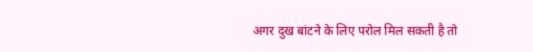अगर दुख बांटने के लिए परोल मिल सकती है तो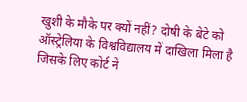खुशी के मौके पर क्यों नहीं? दोषी के बेटे को ऑस्ट्रेलिया के विश्वविद्यालय में दाखिला मिला है जिसके लिए कोर्ट ने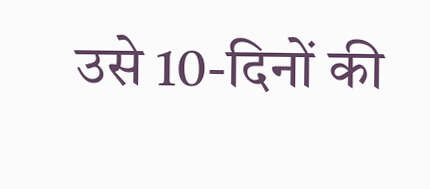उसे 10-दिनों की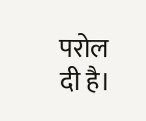परोल दी है।